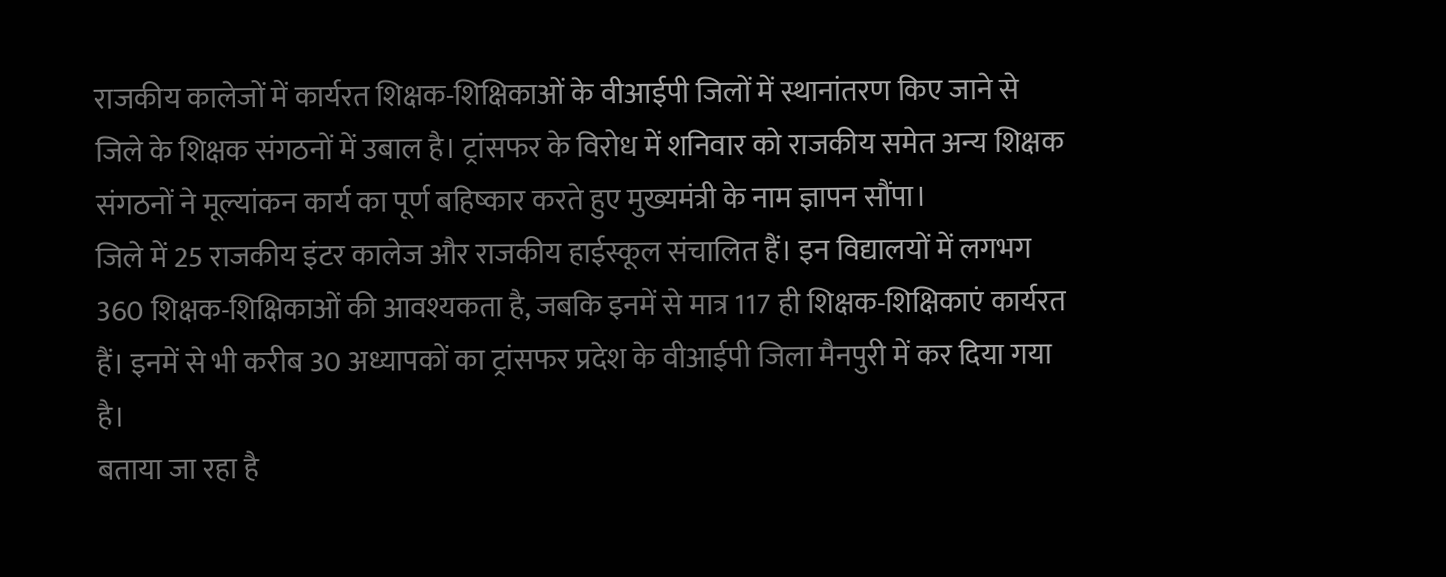राजकीय कालेजों में कार्यरत शिक्षक-शिक्षिकाओं के वीआईपी जिलों में स्थानांतरण किए जाने से जिले के शिक्षक संगठनों में उबाल है। ट्रांसफर के विरोध में शनिवार को राजकीय समेत अन्य शिक्षक संगठनों ने मूल्यांकन कार्य का पूर्ण बहिष्कार करते हुए मुख्यमंत्री के नाम ज्ञापन सौंपा।
जिले में 25 राजकीय इंटर कालेज और राजकीय हाईस्कूल संचालित हैं। इन विद्यालयों में लगभग 360 शिक्षक-शिक्षिकाओं की आवश्यकता है, जबकि इनमें से मात्र 117 ही शिक्षक-शिक्षिकाएं कार्यरत हैं। इनमें से भी करीब 30 अध्यापकों का ट्रांसफर प्रदेश के वीआईपी जिला मैनपुरी में कर दिया गया है।
बताया जा रहा है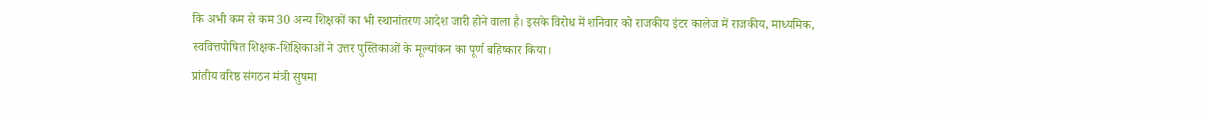कि अभी कम से कम 30 अन्य शिक्षकों का भी स्थानांतरण आदेश जारी होने वाला है। इसके विरोध में शनिवार को राजकीय इंटर कालेज में राजकीय, माध्यमिक, स्ववित्तपोषित शिक्षक-शिक्षिकाओं ने उत्तर पुस्तिकाओं के मूल्यांकन का पूर्ण बहिष्कार किया।
प्रांतीय वरिष्ठ संगठन मंत्री सुषमा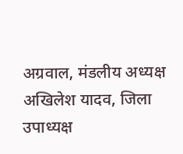अग्रवाल, मंडलीय अध्यक्ष अखिलेश यादव, जिला उपाध्यक्ष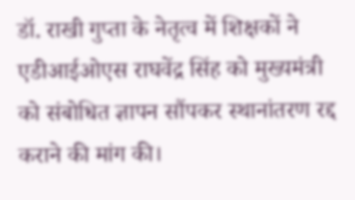डॉ. राखी गुप्ता के नेतृत्व में शिक्षकों ने एडीआईओएस राघवेंद्र सिंह को मुख्यमंत्री को संबोधित ज्ञापन सौंपकर स्थानांतरण रद्द कराने की मांग की।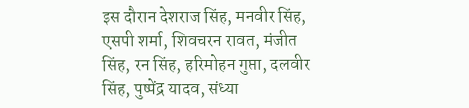इस दौरान देशराज सिंह, मनवीर सिंह, एसपी शर्मा, शिवचरन रावत, मंजीत सिंह, रन सिंह, हरिमोहन गुप्ता, दलवीर सिंह, पुष्पेंद्र यादव, संध्या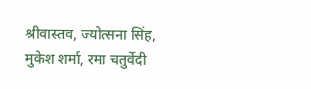श्रीवास्तव, ज्योत्सना सिंह, मुकेश शर्मा, रमा चतुर्वेदी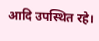आदि उपस्थित रहे।